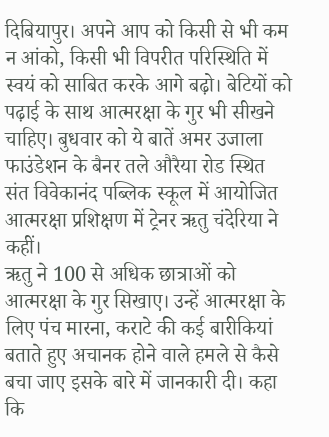दिबियापुर। अपने आप को किसी से भी कम न आंको, किसी भी विपरीत परिस्थिति में स्वयं को साबित करके आगे बढ़ो। बेटियों को पढ़ाई के साथ आत्मरक्षा के गुर भी सीखने चाहिए। बुधवार को ये बातें अमर उजाला फाउंडेशन के बैनर तले औरैया रोड स्थित संत विवेकानंद पब्लिक स्कूल में आयोजित आत्मरक्षा प्रशिक्षण में ट्रेनर ऋतु चंदेरिया ने कहीं।
ऋतु ने 100 से अधिक छात्राओं को आत्मरक्षा के गुर सिखाए। उन्हें आत्मरक्षा के लिए पंच मारना, कराटे की कई बारीकियां बताते हुए अचानक होने वाले हमले से कैसे बचा जाए इसके बारे में जानकारी दी। कहा कि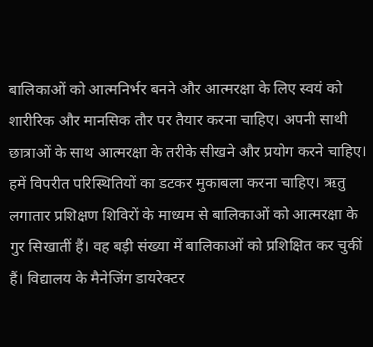बालिकाओं को आत्मनिर्भर बनने और आत्मरक्षा के लिए स्वयं को शारीरिक और मानसिक तौर पर तैयार करना चाहिए। अपनी साथी छात्राओं के साथ आत्मरक्षा के तरीके सीखने और प्रयोग करने चाहिए।
हमें विपरीत परिस्थितियों का डटकर मुकाबला करना चाहिए। ऋतु लगातार प्रशिक्षण शिविरों के माध्यम से बालिकाओं को आत्मरक्षा के गुर सिखातीं हैं। वह बड़ी संख्या में बालिकाओं को प्रशिक्षित कर चुकीं हैं। विद्यालय के मैनेजिंग डायरेक्टर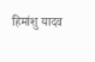हिमांशु यादव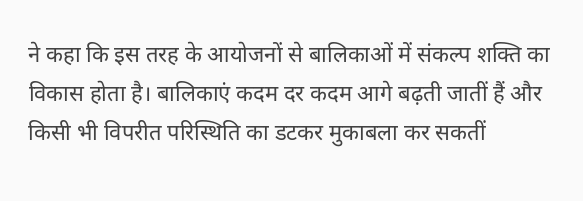ने कहा कि इस तरह के आयोजनों से बालिकाओं में संकल्प शक्ति का विकास होता है। बालिकाएं कदम दर कदम आगे बढ़ती जातीं हैं और किसी भी विपरीत परिस्थिति का डटकर मुकाबला कर सकतीं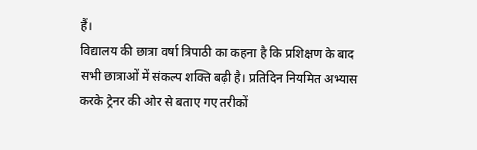हैं।
विद्यालय की छात्रा वर्षा त्रिपाठी का कहना है कि प्रशिक्षण के बाद सभी छात्राओं में संकल्प शक्ति बढ़ी है। प्रतिदिन नियमित अभ्यास करके ट्रेनर की ओर से बताए गए तरीकों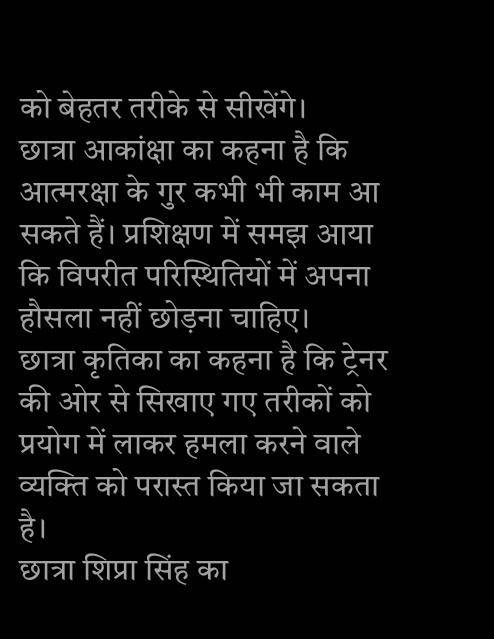को बेहतर तरीके से सीखेंगे।
छात्रा आकांक्षा का कहना है कि आत्मरक्षा के गुर कभी भी काम आ सकते हैं। प्रशिक्षण में समझ आया कि विपरीत परिस्थितियों में अपना हौसला नहीं छोड़ना चाहिए।
छात्रा कृतिका का कहना है कि ट्रेनर की ओर से सिखाए गए तरीकों को प्रयोग में लाकर हमला करने वाले व्यक्ति को परास्त किया जा सकता है।
छात्रा शिप्रा सिंह का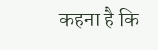कहना है कि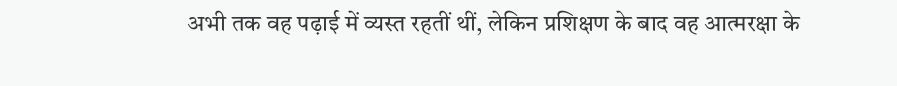अभी तक वह पढ़ाई में व्यस्त रहतीं थीं, लेकिन प्रशिक्षण के बाद वह आत्मरक्षा के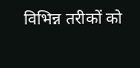विभिन्न तरीकों को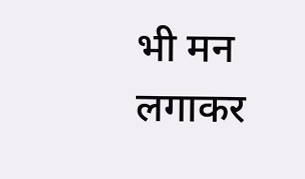भी मन लगाकर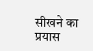सीखने का प्रयास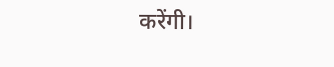करेंगी।